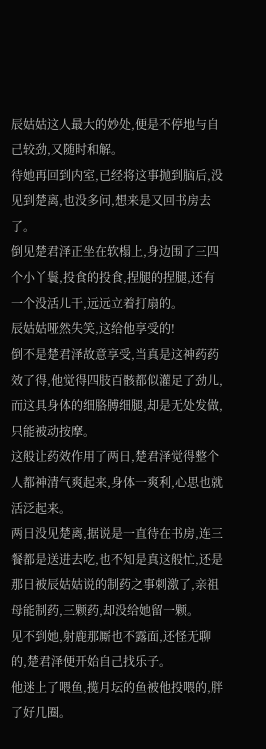辰姑姑这人最大的妙处,便是不停地与自己较劲,又随时和解。
待她再回到内室,已经将这事抛到脑后,没见到楚离,也没多问,想来是又回书房去了。
倒见楚君泽正坐在软榻上,身边围了三四个小丫鬟,投食的投食,捏腿的捏腿,还有一个没活儿干,远远立着打扇的。
辰姑姑哑然失笑,这给他享受的!
倒不是楚君泽故意享受,当真是这神药药效了得,他觉得四肢百骸都似灌足了劲儿,而这具身体的细胳膊细腿,却是无处发做,只能被动按摩。
这般让药效作用了两日,楚君泽觉得整个人都神清气爽起来,身体一爽利,心思也就活泛起来。
两日没见楚离,据说是一直待在书房,连三餐都是送进去吃,也不知是真这般忙,还是那日被辰姑姑说的制药之事刺激了,亲祖母能制药,三颗药,却没给她留一颗。
见不到她,射鹿那厮也不露面,还怪无聊的,楚君泽便开始自己找乐子。
他迷上了喂鱼,揽月坛的鱼被他投喂的,胖了好几圈。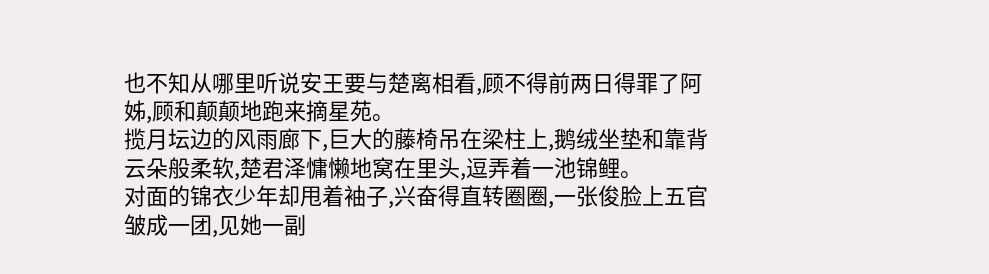也不知从哪里听说安王要与楚离相看,顾不得前两日得罪了阿姊,顾和颠颠地跑来摘星苑。
揽月坛边的风雨廊下,巨大的藤椅吊在梁柱上,鹅绒坐垫和靠背云朵般柔软,楚君泽慵懒地窝在里头,逗弄着一池锦鲤。
对面的锦衣少年却甩着袖子,兴奋得直转圈圈,一张俊脸上五官皱成一团,见她一副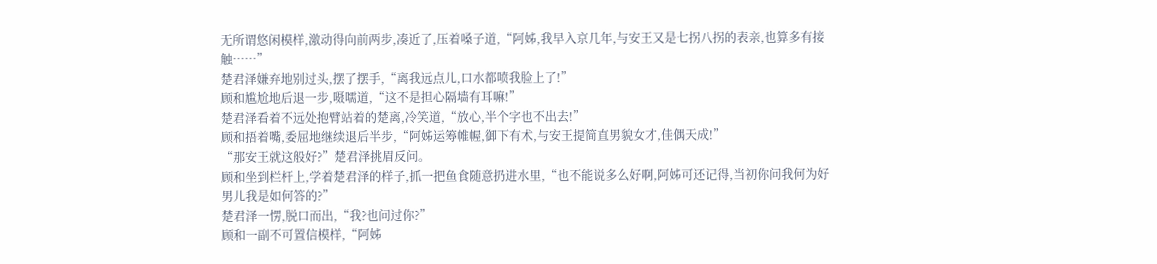无所谓悠闲模样,激动得向前两步,凑近了,压着嗓子道,“阿姊,我早入京几年,与安王又是七拐八拐的表亲,也算多有接触……”
楚君泽嫌弃地别过头,摆了摆手,“离我远点儿,口水都喷我脸上了!”
顾和尴尬地后退一步,嗫嚅道,“这不是担心隔墙有耳嘛!”
楚君泽看着不远处抱臂站着的楚离,冷笑道,“放心,半个字也不出去!”
顾和捂着嘴,委屈地继续退后半步,“阿姊运筹帷幄,御下有术,与安王提简直男貌女才,佳偶天成!”
“那安王就这般好?”楚君泽挑眉反问。
顾和坐到栏杆上,学着楚君泽的样子,抓一把鱼食随意扔进水里,“也不能说多么好啊,阿姊可还记得,当初你问我何为好男儿我是如何答的?”
楚君泽一愣,脱口而出,“我?也问过你?”
顾和一副不可置信模样,“阿姊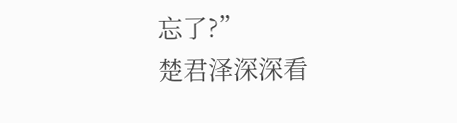忘了?”
楚君泽深深看